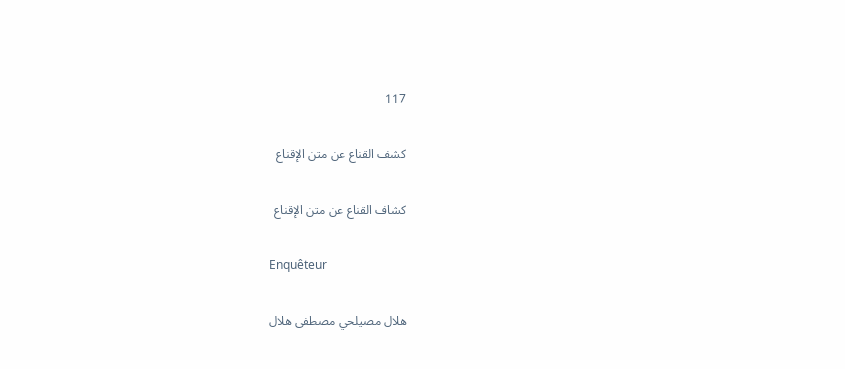117

كشف القناع عن متن الإقناع

كشاف القناع عن متن الإقناع

Enquêteur

هلال مصيلحي مصطفى هلال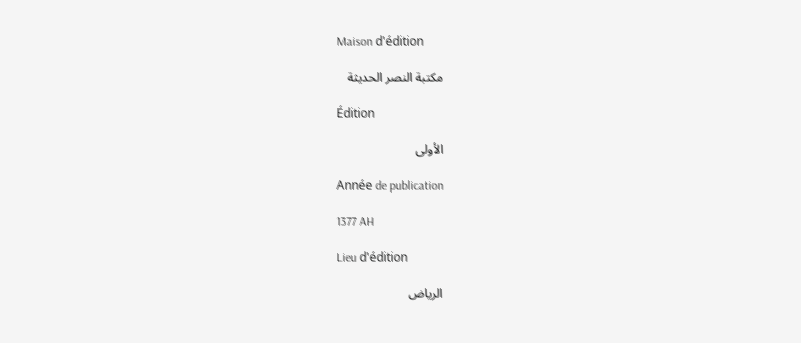Maison d'édition

مكتبة النصر الحديثة

Édition

الأولى

Année de publication

1377 AH

Lieu d'édition

الرياض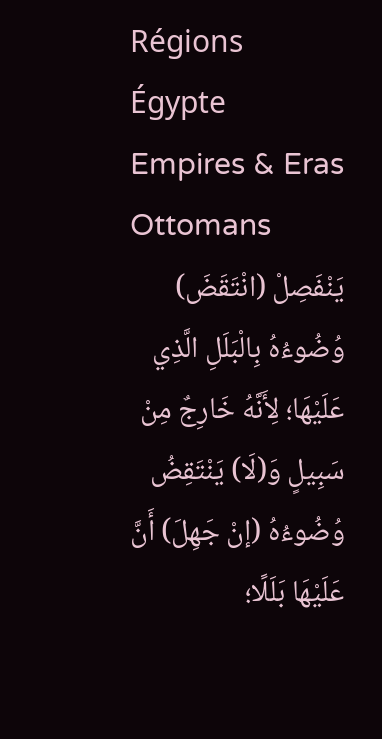Régions
Égypte
Empires & Eras
Ottomans
يَنْفَصِلْ (انْتَقَضَ) وُضُوءُهُ بِالْبَلَلِ الَّذِي عَلَيْهَا؛ لِأَنَّهُ خَارِجٌ مِنْ سَبِيلٍ وَ(لَا) يَنْتَقِضُ وُضُوءُهُ (إنْ جَهِلَ) أَنَّ عَلَيْهَا بَلَلًا؛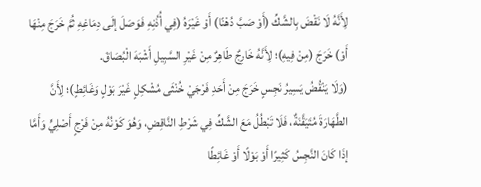لِأَنَّهُ لَا نَقْضَ بِالشَّكِّ (أَوْ صَبَّ دُهْنًا) أَوْ غَيْرَهُ (فِي أُذُنِهِ فَوَصَلَ إلَى دِمَاغِهِ ثُمَّ خَرَجَ مِنْهَا أَوْ) خَرَجَ (مِنْ فِيهِ)؛ لِأَنَّهُ خَارِجٌ طَاهِرٌ مِنْ غَيْرِ السَّبِيلِ أَشْبَهَ الْبُصَاقَ.
(وَلَا يَنْقُضُ يَسِيرُ نَجِسٍ خَرَجَ مِنْ أَحَدِ فَرْجَيْ خُنْثَى مُشْكِلٍ غَيْرَ بَوْلٍ وَغَائِطٍ)؛ لِأَنَّ الطَّهَارَةَ مُتَيَقَّنَةٌ، فَلَا تَبْطُلُ مَعَ الشَّكِّ فِي شَرْطِ النَّاقِضِ، وَهُوَ كَوْنُهُ مِنْ فَرْجٍ أَصْلِيٍّ وَأَمَّا إذَا كَانَ النَّجِسُ كَثِيرًا أَوْ بَوْلًا أَوْ غَائِطًا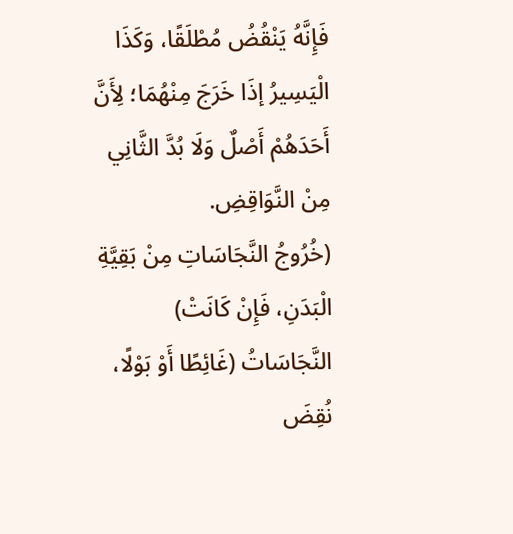فَإِنَّهُ يَنْقُضُ مُطْلَقًا، وَكَذَا الْيَسِيرُ إذَا خَرَجَ مِنْهُمَا؛ لِأَنَّ أَحَدَهُمْ أَصْلٌ وَلَا بُدَّ الثَّانِي مِنْ النَّوَاقِضِ.
(خُرُوجُ النَّجَاسَاتِ مِنْ بَقِيَّةِ الْبَدَنِ، فَإِنْ كَانَتْ) النَّجَاسَاتُ (غَائِطًا أَوْ بَوْلًا، نُقِضَ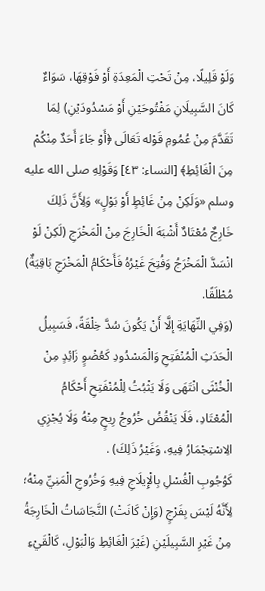وَلَوْ قَلِيلًا، مِنْ تَحْتِ الْمَعِدَةِ أَوْ فَوْقِهَا، سَوَاءٌ كَانَ السَّبِيلَانِ مَفْتُوحَيْنِ أَوْ مَسْدُودَيْنِ) لِمَا تَقَدَّمَ مِنْ عُمُومِ قَوْله تَعَالَى ﴿أَوْ جَاءَ أَحَدٌ مِنْكُمْ مِنَ الْغَائِطِ﴾ [النساء: ٤٣] وَقَوْلِهِ صلى الله عليه وسلم «وَلَكِنْ مِنْ غَائِطٍ أَوْ بَوْلٍ» وَلِأَنَّ ذَلِكَ خَارِجٌ مُعْتَادٌ أَشْبَهَ الْخَارِجَ مِنْ الْمَخْرَجِ (لَكِنْ لَوْ انْسَدَّ الْمَخْرَجُ وَفُتِحَ غَيْرُهُ فَأَحْكَامُ الْمَخْرَجِ بَاقِيَةٌ) مُطْلَقًا.
(وَفِي النِّهَايَةِ إلَّا أَنْ يَكُونَ سُدَّ خِلْقَةً، فَسَبِيلُ الْحَدَثِ الْمُنْفَتِحِ وَالْمَسْدُودِ كَعُضْوٍ زَائِدٍ مِنْ الْخُنْثَى انْتَهَى وَلَا يَثْبُتُ لِلْمُنْفَتِحِ أَحْكَامُ الْمُعْتَادِ، فَلَا يَنْقُضُ خُرُوجُ رِيحٍ مِنْهُ وَلَا يُجْزِي الِاسْتِجْمَارُ فِيهِ، وَغَيْرُ ذَلِكَ) .
كَوُجُوبِ الْغُسْلِ بِالْإِيلَاجِ فِيهِ وَخُرُوجِ الْمَنِيِّ مِنْهُ؛ لِأَنَّهُ لَيْسَ بِفَرْجٍ (وَإِنْ كَانَتْ) النَّجَاسَاتُ الْخَارِجَةُ مِنْ غَيْرِ السَّبِيلَيْنِ (غَيْرَ الْغَائِطِ وَالْبَوْلِ، كَالْقَيْءِ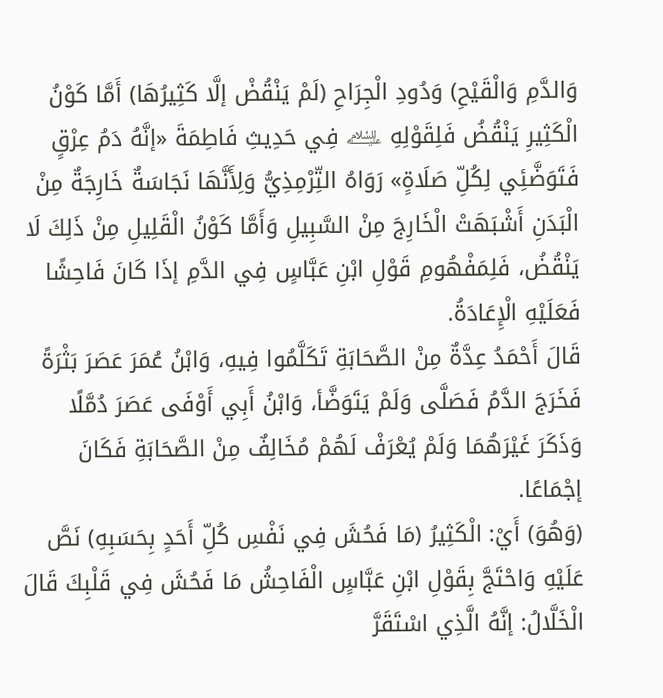وَالدَّمِ وَالْقَيْحِ) وَدُودِ الْجِرَاحِ (لَمْ يَنْقُضْ إلَّا كَثِيرُهَا) أَمَّا كَوْنُ الْكَثِيرِ يَنْقُضُ فَلِقَوْلِهِ ﵇ فِي حَدِيثِ فَاطِمَةَ «إنَّهُ دَمُ عِرْقٍ فَتَوَضَّئِي لِكُلِّ صَلَاةٍ» رَوَاهُ التِّرْمِذِيُّ وَلِأَنَّهَا نَجَاسَةٌ خَارِجَةٌ مِنْ الْبَدَنِ أَشْبَهَتْ الْخَارِجَ مِنْ السَّبِيلِ وَأَمَّا كَوْنُ الْقَلِيلِ مِنْ ذَلِكَ لَا يَنْقُضُ، فَلِمَفْهُومِ قَوْلِ ابْنِ عَبَّاسٍ فِي الدَّمِ إذَا كَانَ فَاحِشًا فَعَلَيْهِ الْإِعَادَةُ.
قَالَ أَحْمَدُ عِدَّةٌ مِنْ الصَّحَابَةِ تَكَلَّمُوا فِيهِ، وَابْنُ عُمَرَ عَصَرَ بَثْرَةً فَخَرَجَ الدَّمُ فَصَلَّى وَلَمْ يَتَوَضَّأ، وَابْنُ أَبِي أَوْفَى عَصَرَ دُمَّلًا وَذَكَرَ غَيْرَهُمَا وَلَمْ يُعْرَفْ لَهُمْ مُخَالِفٌ مِنْ الصَّحَابَةِ فَكَانَ إجْمَاعًا.
(وَهُوَ) أَيْ: الْكَثِيرُ (مَا فَحُشَ فِي نَفْسِ كُلِّ أَحَدٍ بِحَسَبِهِ) نَصَّ عَلَيْهِ وَاحْتَجَّ بِقَوْلِ ابْنِ عَبَّاسٍ الْفَاحِشُ مَا فَحُشَ فِي قَلْبِكَ قَالَ الْخَلَّالُ: إنَّهُ الَّذِي اسْتَقَرَّ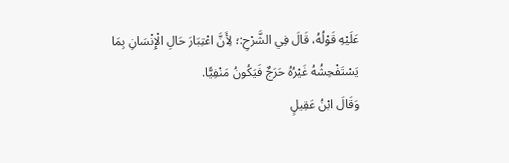عَلَيْهِ قَوْلُهُ، قَالَ فِي الشَّرْحِ:؛ لِأَنَّ اعْتِبَارَ حَالِ الْإِنْسَانِ بِمَا يَسْتَفْحِشُهُ غَيْرُهُ حَرَجٌ فَيَكُونُ مَنْفِيًّا.
وَقَالَ ابْنُ عَقِيلٍ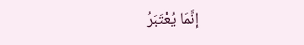إنَّمَا يُعْتَبَرُ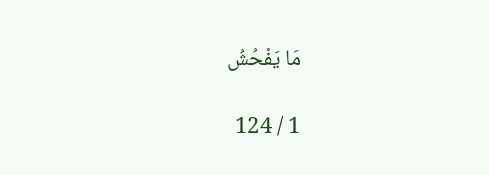مَا يَفْحُشُ

1 / 124